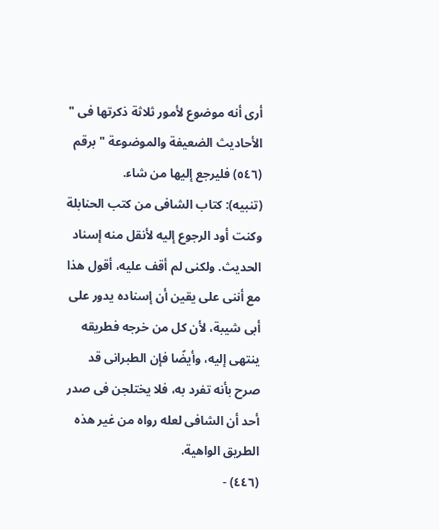أرى أنه موضوع لأمور ثلاثة ذكرتها فى " الأحاديث الضعيفة والموضوعة " برقم (٥٤٦) فليرجع إليها من شاء.
(تنبيه): كتاب الشافى من كتب الحنابلة وكنت أود الرجوع إليه لأنقل منه إسناد الحديث. ولكنى لم أقف عليه، أقول هذا مع أننى على يقين أن إسناده يدور على أبى شيبة، لأن كل من خرجه فطريقه ينتهى إليه، وأيضًا فإن الطبرانى قد صرح بأنه تفرد به، فلا يختلجن فى صدر أحد أن الشافى لعله رواه من غير هذه الطريق الواهية.
(٤٤٦) -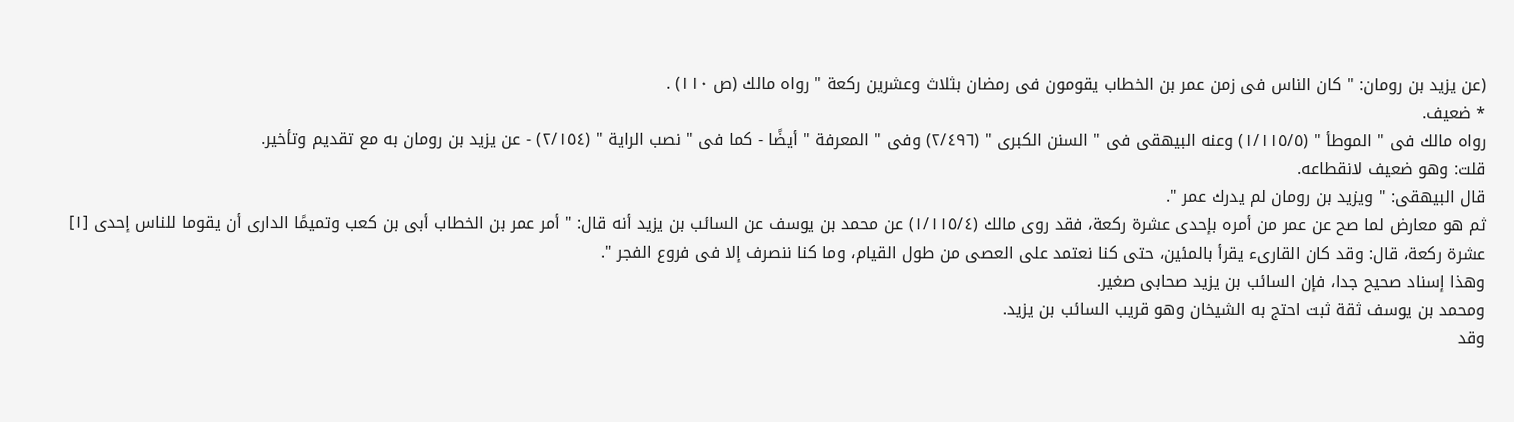(عن يزيد بن رومان: " كان الناس فى زمن عمر بن الخطاب يقومون فى رمضان بثلاث وعشرين ركعة " رواه مالك (ص ١١٠) .
* ضعيف.
رواه مالك فى " الموطأ " (١/١١٥/٥) وعنه البيهقى فى " السنن الكبرى " (٢/٤٩٦) وفى " المعرفة " أيضًا - كما فى " نصب الراية " (٢/١٥٤) - عن يزيد بن رومان به مع تقديم وتأخير.
قلت: وهو ضعيف لانقطاعه.
قال البيهقى: " ويزيد بن رومان لم يدرك عمر ".
ثم هو معارض لما صح عن عمر من أمره بإحدى عشرة ركعة، فقد روى مالك (١/١١٥/٤) عن محمد بن يوسف عن السائب بن يزيد أنه قال: " أمر عمر بن الخطاب أبى بن كعب وتميمًا الدارى أن يقوما للناس إحدى [١] عشرة ركعة، قال: وقد كان القارىء يقرأ بالمئين، حتى كنا نعتمد على العصى من طول القيام، وما كنا ننصرف إلا فى فروع الفجر ".
وهذا إسناد صحيح جدا، فإن السائب بن يزيد صحابى صغير.
ومحمد بن يوسف ثقة ثبت احتج به الشيخان وهو قريب السائب بن يزيد.
وقد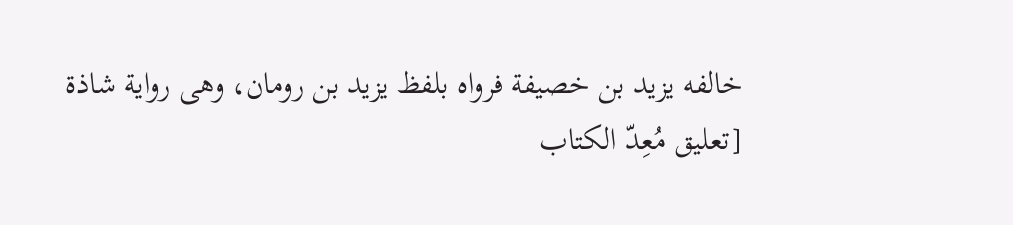خالفه يزيد بن خصيفة فرواه بلفظ يزيد بن رومان، وهى رواية شاذة
[تعليق مُعِدّ الكتاب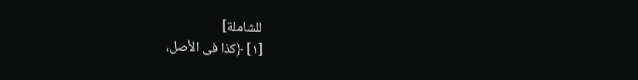للشاملة]
[١] ﴿كذا فى الأصل،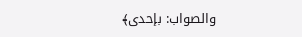والصواب: بإحدى﴾